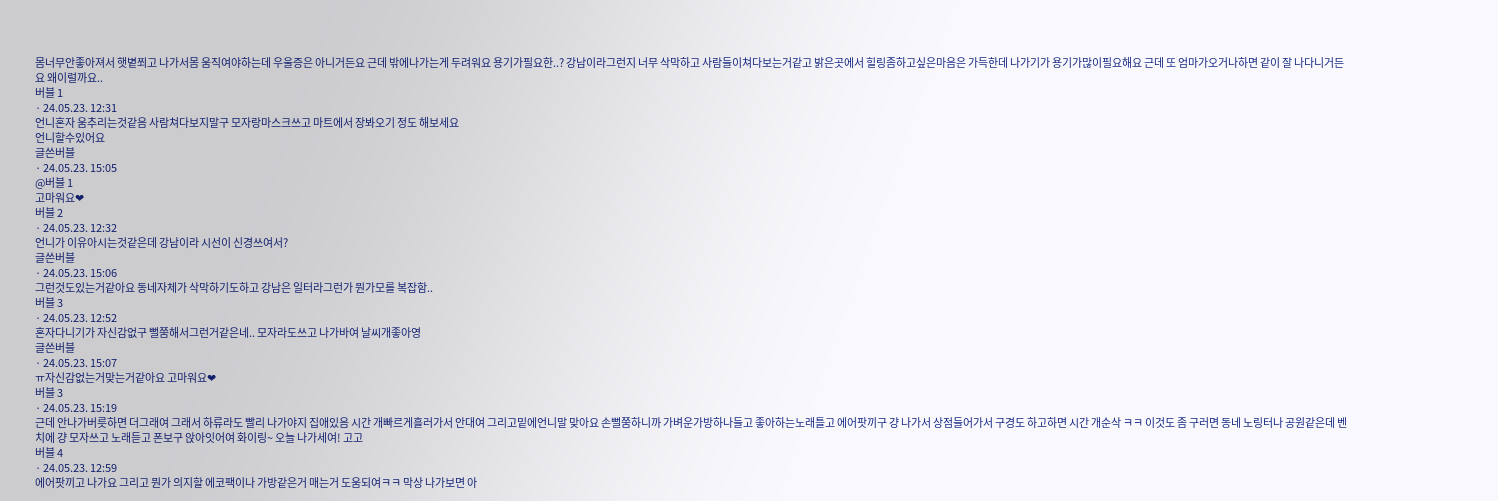몸너무안좋아져서 햇볕쬐고 나가서몸 움직여야하는데 우울증은 아니거든요 근데 밖에나가는게 두려워요 용기가필요한..? 강남이라그런지 너무 삭막하고 사람들이쳐다보는거같고 밝은곳에서 힐링좀하고싶은마음은 가득한데 나가기가 용기가많이필요해요 근데 또 엄마가오거나하면 같이 잘 나다니거든요 왜이럴까요..
버블 1
· 24.05.23. 12:31
언니혼자 움추리는것같음 사람쳐다보지말구 모자랑마스크쓰고 마트에서 장봐오기 정도 해보세요
언니할수있어요
글쓴버블
· 24.05.23. 15:05
@버블 1
고마워요❤
버블 2
· 24.05.23. 12:32
언니가 이유아시는것같은데 강남이라 시선이 신경쓰여서?
글쓴버블
· 24.05.23. 15:06
그런것도있는거같아요 동네자체가 삭막하기도하고 강남은 일터라그런가 뭔가모를 복잡함..
버블 3
· 24.05.23. 12:52
혼자다니기가 자신감없구 뻘쭘해서그런거같은네.. 모자라도쓰고 나가바여 날씨개좋아영
글쓴버블
· 24.05.23. 15:07
ㅠ자신감없는거맞는거같아요 고마워요❤
버블 3
· 24.05.23. 15:19
근데 안나가버릇하면 더그래여 그래서 하류라도 빨리 나가야지 집애있음 시간 개빠르게흘러가서 안대여 그리고밑에언니말 맞아요 손뻘쭘하니까 가벼운가방하나들고 좋아하는노래틀고 에어팟끼구 걍 나가서 상점들어가서 구경도 하고하면 시간 개순삭 ㅋㅋ 이것도 좀 구러면 동네 노링터나 공원같은데 벤치에 걍 모자쓰고 노래듣고 폰보구 앉아잇어여 화이링~ 오늘 나가세여! 고고
버블 4
· 24.05.23. 12:59
에어팟끼고 나가요 그리고 뭔가 의지할 에코팩이나 가방같은거 매는거 도움되여ㅋㅋ 막상 나가보면 아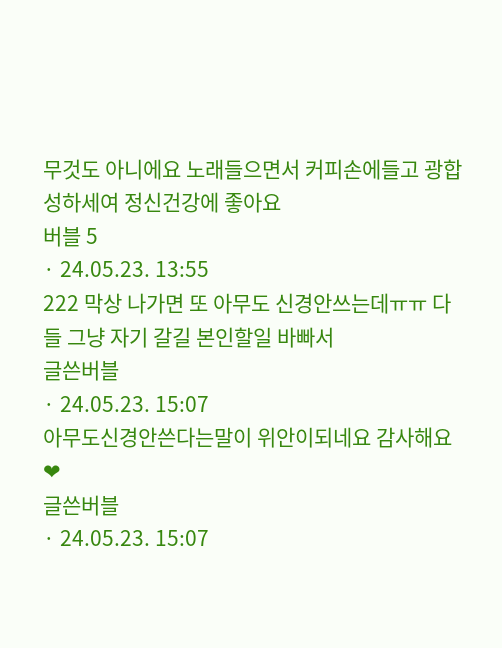무것도 아니에요 노래들으면서 커피손에들고 광합성하세여 정신건강에 좋아요
버블 5
· 24.05.23. 13:55
222 막상 나가면 또 아무도 신경안쓰는데ㅠㅠ 다들 그냥 자기 갈길 본인할일 바빠서
글쓴버블
· 24.05.23. 15:07
아무도신경안쓴다는말이 위안이되네요 감사해요❤
글쓴버블
· 24.05.23. 15:07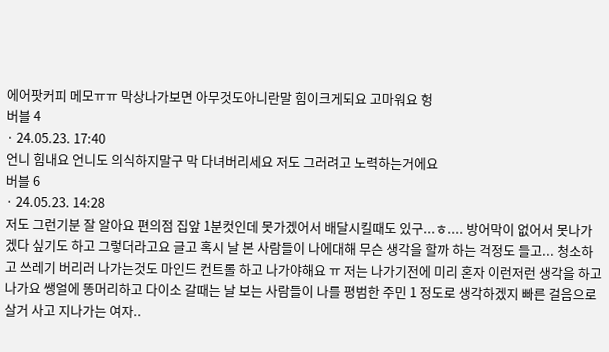에어팟커피 메모ㅠㅠ 막상나가보면 아무것도아니란말 힘이크게되요 고마워요 헝
버블 4
· 24.05.23. 17:40
언니 힘내요 언니도 의식하지말구 막 다녀버리세요 저도 그러려고 노력하는거에요
버블 6
· 24.05.23. 14:28
저도 그런기분 잘 알아요 편의점 집앞 1분컷인데 못가겠어서 배달시킬때도 있구...ㅎ.... 방어막이 없어서 못나가겠다 싶기도 하고 그렇더라고요 글고 혹시 날 본 사람들이 나에대해 무슨 생각을 할까 하는 걱정도 들고... 청소하고 쓰레기 버리러 나가는것도 마인드 컨트롤 하고 나가야해요 ㅠ 저는 나가기전에 미리 혼자 이런저런 생각을 하고 나가요 쌩얼에 똥머리하고 다이소 갈때는 날 보는 사람들이 나를 평범한 주민 1 정도로 생각하겠지 빠른 걸음으로 살거 사고 지나가는 여자..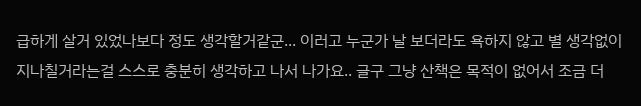급하게 살거 있었나보다 정도 생각할거같군... 이러고 누군가 날 보더라도 욕하지 않고 별 생각없이 지나칠거라는걸 스스로 충분히 생각하고 나서 나가요.. 글구 그냥 산책은 목적이 없어서 조금 더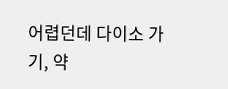어렵던데 다이소 가기, 약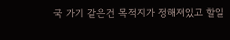국 가기 같은건 목적지가 정해져있고 할일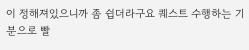이 정해져있으니까 좀 쉽더라구요 퀘스트 수행하는 기분으로 빨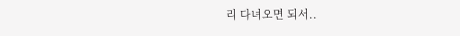리 다녀오면 되서..